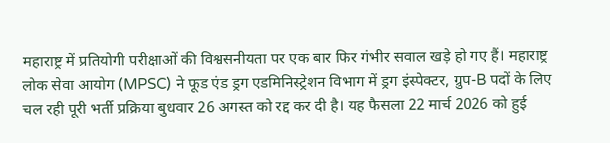महाराष्ट्र में प्रतियोगी परीक्षाओं की विश्वसनीयता पर एक बार फिर गंभीर सवाल खड़े हो गए हैं। महाराष्ट्र लोक सेवा आयोग (MPSC) ने फूड एंड ड्रग एडमिनिस्ट्रेशन विभाग में ड्रग इंस्पेक्टर, ग्रुप-B पदों के लिए चल रही पूरी भर्ती प्रक्रिया बुधवार 26 अगस्त को रद्द कर दी है। यह फैसला 22 मार्च 2026 को हुई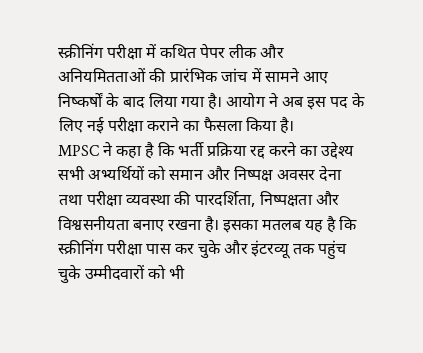स्क्रीनिंग परीक्षा में कथित पेपर लीक और अनियमितताओं की प्रारंभिक जांच में सामने आए निष्कर्षों के बाद लिया गया है। आयोग ने अब इस पद के लिए नई परीक्षा कराने का फैसला किया है।
MPSC ने कहा है कि भर्ती प्रक्रिया रद्द करने का उद्देश्य सभी अभ्यर्थियों को समान और निष्पक्ष अवसर देना तथा परीक्षा व्यवस्था की पारदर्शिता, निष्पक्षता और विश्वसनीयता बनाए रखना है। इसका मतलब यह है कि स्क्रीनिंग परीक्षा पास कर चुके और इंटरव्यू तक पहुंच चुके उम्मीदवारों को भी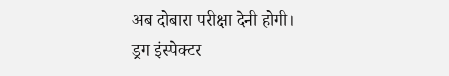अब दोबारा परीक्षा देनी होगी।
ड्रग इंस्पेक्टर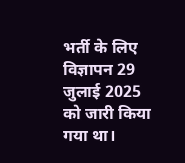भर्ती के लिए विज्ञापन 29 जुलाई 2025 को जारी किया गया था।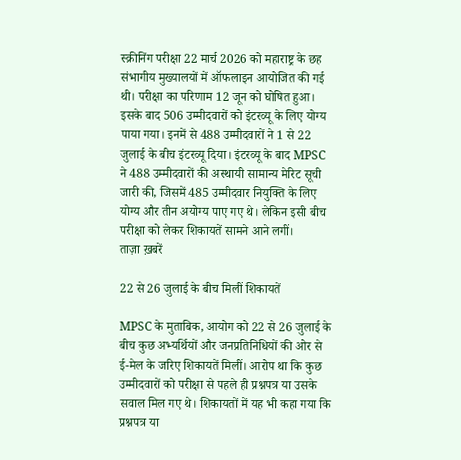स्क्रीनिंग परीक्षा 22 मार्च 2026 को महाराष्ट्र के छह संभागीय मुख्यालयों में ऑफलाइन आयोजित की गई थी। परीक्षा का परिणाम 12 जून को घोषित हुआ। इसके बाद 506 उम्मीदवारों को इंटरव्यू के लिए योग्य पाया गया। इनमें से 488 उम्मीदवारों ने 1 से 22 जुलाई के बीच इंटरव्यू दिया। इंटरव्यू के बाद MPSC ने 488 उम्मीदवारों की अस्थायी सामान्य मेरिट सूची जारी की, जिसमें 485 उम्मीदवार नियुक्ति के लिए योग्य और तीन अयोग्य पाए गए थे। लेकिन इसी बीच परीक्षा को लेकर शिकायतें सामने आने लगीं।
ताज़ा ख़बरें

22 से 26 जुलाई के बीच मिलीं शिकायतें

MPSC के मुताबिक, आयोग को 22 से 26 जुलाई के बीच कुछ अभ्यर्थियों और जनप्रतिनिधियों की ओर से ई-मेल के जरिए शिकायतें मिलीं। आरोप था कि कुछ उम्मीदवारों को परीक्षा से पहले ही प्रश्नपत्र या उसके सवाल मिल गए थे। शिकायतों में यह भी कहा गया कि प्रश्नपत्र या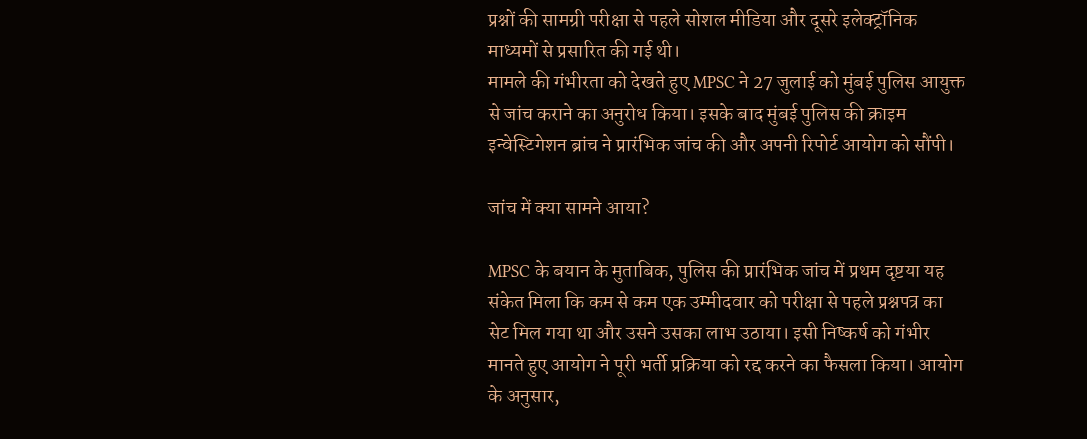प्रश्नों की सामग्री परीक्षा से पहले सोशल मीडिया और दूसरे इलेक्ट्रॉनिक माध्यमों से प्रसारित की गई थी।
मामले की गंभीरता को देखते हुए MPSC ने 27 जुलाई को मुंबई पुलिस आयुक्त से जांच कराने का अनुरोध किया। इसके बाद मुंबई पुलिस की क्राइम इन्वेस्टिगेशन ब्रांच ने प्रारंभिक जांच की और अपनी रिपोर्ट आयोग को सौंपी।

जांच में क्या सामने आया?

MPSC के बयान के मुताबिक, पुलिस की प्रारंभिक जांच में प्रथम दृष्टया यह संकेत मिला कि कम से कम एक उम्मीदवार को परीक्षा से पहले प्रश्नपत्र का सेट मिल गया था और उसने उसका लाभ उठाया। इसी निष्कर्ष को गंभीर मानते हुए आयोग ने पूरी भर्ती प्रक्रिया को रद्द करने का फैसला किया। आयोग के अनुसार,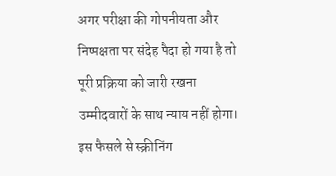अगर परीक्षा की गोपनीयता और निष्पक्षता पर संदेह पैदा हो गया है तो पूरी प्रक्रिया को जारी रखना उम्मीदवारों के साथ न्याय नहीं होगा। इस फैसले से स्क्रीनिंग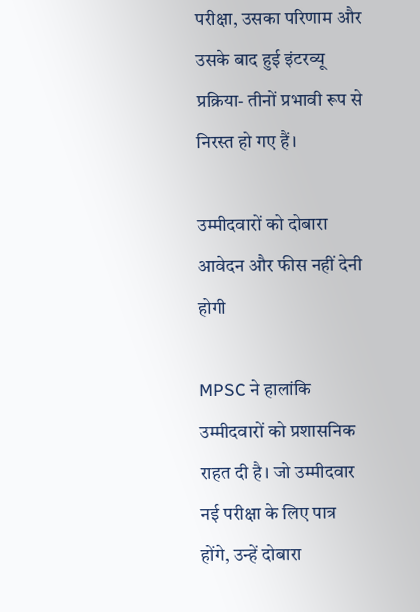परीक्षा, उसका परिणाम और उसके बाद हुई इंटरव्यू प्रक्रिया- तीनों प्रभावी रूप से निरस्त हो गए हैं।

उम्मीदवारों को दोबारा आवेदन और फीस नहीं देनी होगी

MPSC ने हालांकि उम्मीदवारों को प्रशासनिक राहत दी है। जो उम्मीदवार नई परीक्षा के लिए पात्र होंगे, उन्हें दोबारा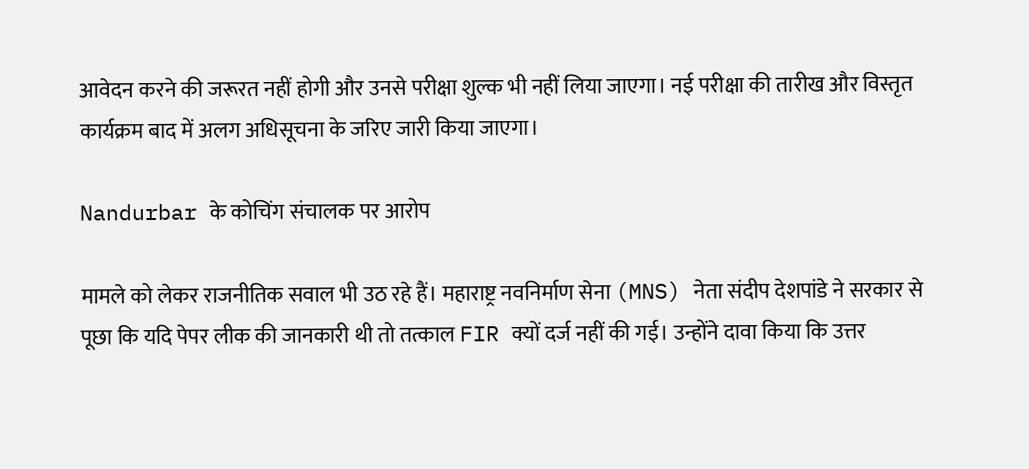आवेदन करने की जरूरत नहीं होगी और उनसे परीक्षा शुल्क भी नहीं लिया जाएगा। नई परीक्षा की तारीख और विस्तृत कार्यक्रम बाद में अलग अधिसूचना के जरिए जारी किया जाएगा।

Nandurbar के कोचिंग संचालक पर आरोप

मामले को लेकर राजनीतिक सवाल भी उठ रहे हैं। महाराष्ट्र नवनिर्माण सेना (MNS) नेता संदीप देशपांडे ने सरकार से पूछा कि यदि पेपर लीक की जानकारी थी तो तत्काल FIR क्यों दर्ज नहीं की गई। उन्होंने दावा किया कि उत्तर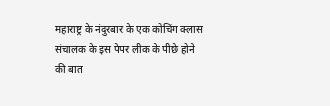महाराष्ट्र के नंदुरबार के एक कोचिंग क्लास संचालक के इस पेपर लीक के पीछे होने की बात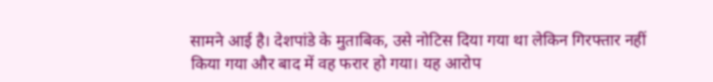सामने आई है। देशपांडे के मुताबिक, उसे नोटिस दिया गया था लेकिन गिरफ्तार नहीं किया गया और बाद में वह फरार हो गया। यह आरोप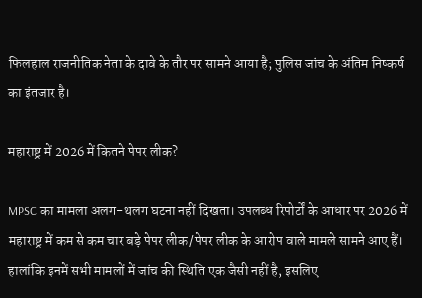फिलहाल राजनीतिक नेता के दावे के तौर पर सामने आया है; पुलिस जांच के अंतिम निष्कर्ष का इंतजार है।

महाराष्ट्र में 2026 में कितने पेपर लीक?

MPSC का मामला अलग-थलग घटना नहीं दिखता। उपलब्ध रिपोर्टों के आधार पर 2026 में महाराष्ट्र में कम से कम चार बड़े पेपर लीक/पेपर लीक के आरोप वाले मामले सामने आए हैं। हालांकि इनमें सभी मामलों में जांच की स्थिति एक जैसी नहीं है, इसलिए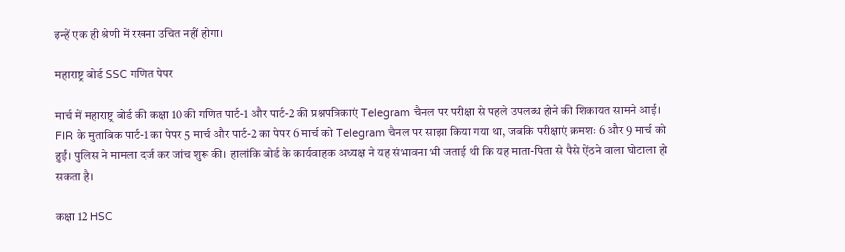इन्हें एक ही श्रेणी में रखना उचित नहीं होगा।

महाराष्ट्र बोर्ड SSC गणित पेपर

मार्च में महाराष्ट्र बोर्ड की कक्षा 10 की गणित पार्ट-1 और पार्ट-2 की प्रश्नपत्रिकाएं Telegram चैनल पर परीक्षा से पहले उपलब्ध होने की शिकायत सामने आई। FIR के मुताबिक पार्ट-1 का पेपर 5 मार्च और पार्ट-2 का पेपर 6 मार्च को Telegram चैनल पर साझा किया गया था, जबकि परीक्षाएं क्रमशः 6 और 9 मार्च को हुईं। पुलिस ने मामला दर्ज कर जांच शुरू की। हालांकि बोर्ड के कार्यवाहक अध्यक्ष ने यह संभावना भी जताई थी कि यह माता-पिता से पैसे ऐंठने वाला घोटाला हो सकता है।

कक्षा 12 HSC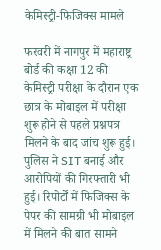केमिस्ट्री-फिजिक्स मामले

फरवरी में नागपुर में महाराष्ट्र बोर्ड की कक्षा 12 की केमिस्ट्री परीक्षा के दौरान एक छात्र के मोबाइल में परीक्षा शुरू होने से पहले प्रश्नपत्र मिलने के बाद जांच शुरू हुई। पुलिस ने SIT बनाई और आरोपियों की गिरफ्तारी भी हुई। रिपोर्टों में फिजिक्स के पेपर की सामग्री भी मोबाइल में मिलने की बात सामने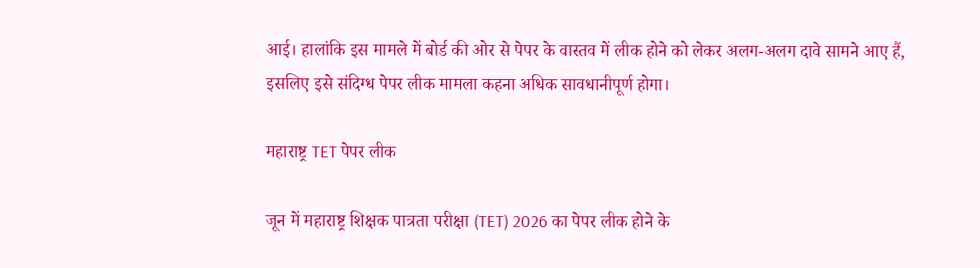आई। हालांकि इस मामले में बोर्ड की ओर से पेपर के वास्तव में लीक होने को लेकर अलग-अलग दावे सामने आए हैं, इसलिए इसे संदिग्ध पेपर लीक मामला कहना अधिक सावधानीपूर्ण होगा।

महाराष्ट्र TET पेपर लीक

जून में महाराष्ट्र शिक्षक पात्रता परीक्षा (TET) 2026 का पेपर लीक होने के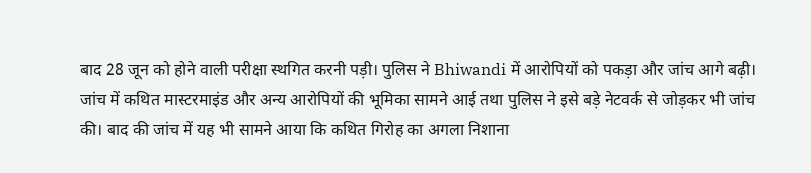बाद 28 जून को होने वाली परीक्षा स्थगित करनी पड़ी। पुलिस ने Bhiwandi में आरोपियों को पकड़ा और जांच आगे बढ़ी। जांच में कथित मास्टरमाइंड और अन्य आरोपियों की भूमिका सामने आई तथा पुलिस ने इसे बड़े नेटवर्क से जोड़कर भी जांच की। बाद की जांच में यह भी सामने आया कि कथित गिरोह का अगला निशाना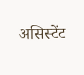असिस्टेंट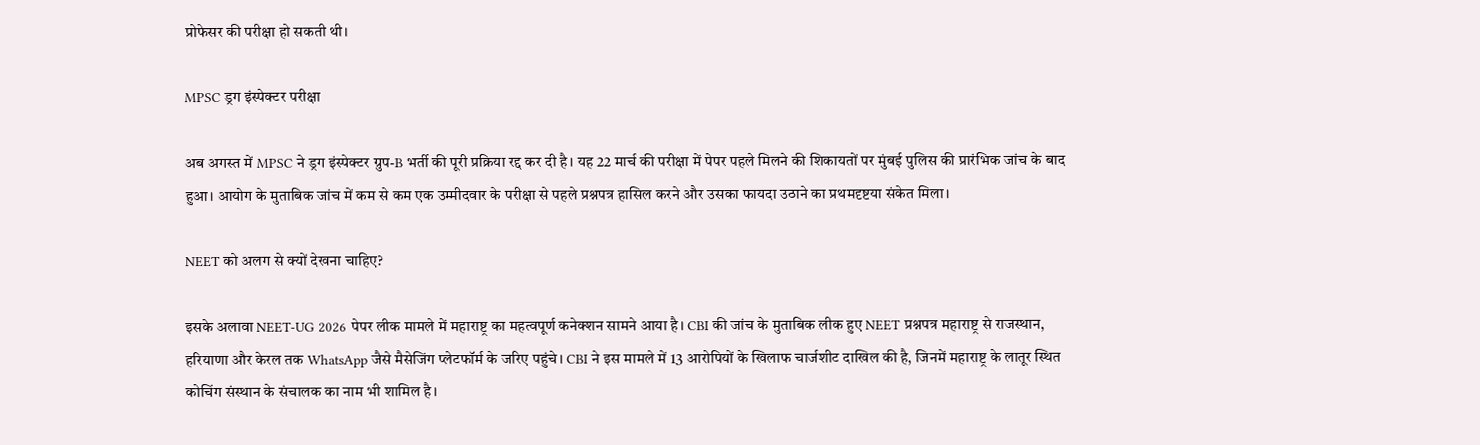प्रोफेसर की परीक्षा हो सकती थी।

MPSC ड्रग इंस्पेक्टर परीक्षा

अब अगस्त में MPSC ने ड्रग इंस्पेक्टर ग्रुप-B भर्ती की पूरी प्रक्रिया रद्द कर दी है। यह 22 मार्च की परीक्षा में पेपर पहले मिलने की शिकायतों पर मुंबई पुलिस की प्रारंभिक जांच के बाद हुआ। आयोग के मुताबिक जांच में कम से कम एक उम्मीदवार के परीक्षा से पहले प्रश्नपत्र हासिल करने और उसका फायदा उठाने का प्रथमदृष्टया संकेत मिला।

NEET को अलग से क्यों देखना चाहिए?

इसके अलावा NEET-UG 2026 पेपर लीक मामले में महाराष्ट्र का महत्वपूर्ण कनेक्शन सामने आया है। CBI की जांच के मुताबिक लीक हुए NEET प्रश्नपत्र महाराष्ट्र से राजस्थान, हरियाणा और केरल तक WhatsApp जैसे मैसेजिंग प्लेटफॉर्म के जरिए पहुंचे। CBI ने इस मामले में 13 आरोपियों के खिलाफ चार्जशीट दाखिल की है, जिनमें महाराष्ट्र के लातूर स्थित कोचिंग संस्थान के संचालक का नाम भी शामिल है।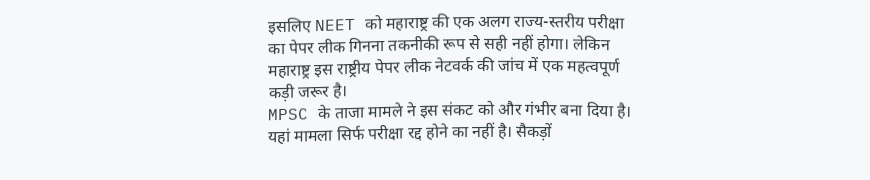इसलिए NEET को महाराष्ट्र की एक अलग राज्य-स्तरीय परीक्षा का पेपर लीक गिनना तकनीकी रूप से सही नहीं होगा। लेकिन महाराष्ट्र इस राष्ट्रीय पेपर लीक नेटवर्क की जांच में एक महत्वपूर्ण कड़ी जरूर है।
MPSC के ताजा मामले ने इस संकट को और गंभीर बना दिया है। यहां मामला सिर्फ परीक्षा रद्द होने का नहीं है। सैकड़ों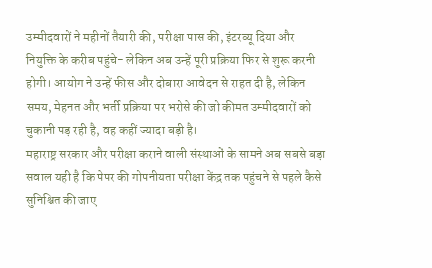उम्मीदवारों ने महीनों तैयारी की, परीक्षा पास की, इंटरव्यू दिया और नियुक्ति के करीब पहुंचे- लेकिन अब उन्हें पूरी प्रक्रिया फिर से शुरू करनी होगी। आयोग ने उन्हें फीस और दोबारा आवेदन से राहत दी है, लेकिन समय, मेहनत और भर्ती प्रक्रिया पर भरोसे की जो कीमत उम्मीदवारों को चुकानी पड़ रही है, वह कहीं ज्यादा बड़ी है।
महाराष्ट्र सरकार और परीक्षा कराने वाली संस्थाओं के सामने अब सबसे बड़ा सवाल यही है कि पेपर की गोपनीयता परीक्षा केंद्र तक पहुंचने से पहले कैसे सुनिश्चित की जाए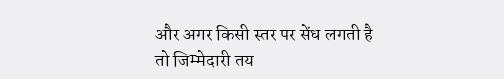और अगर किसी स्तर पर सेंध लगती है तो जिम्मेदारी तय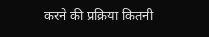करने की प्रक्रिया कितनी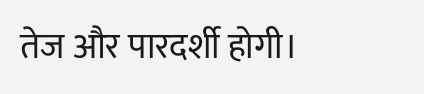तेज और पारदर्शी होगी।